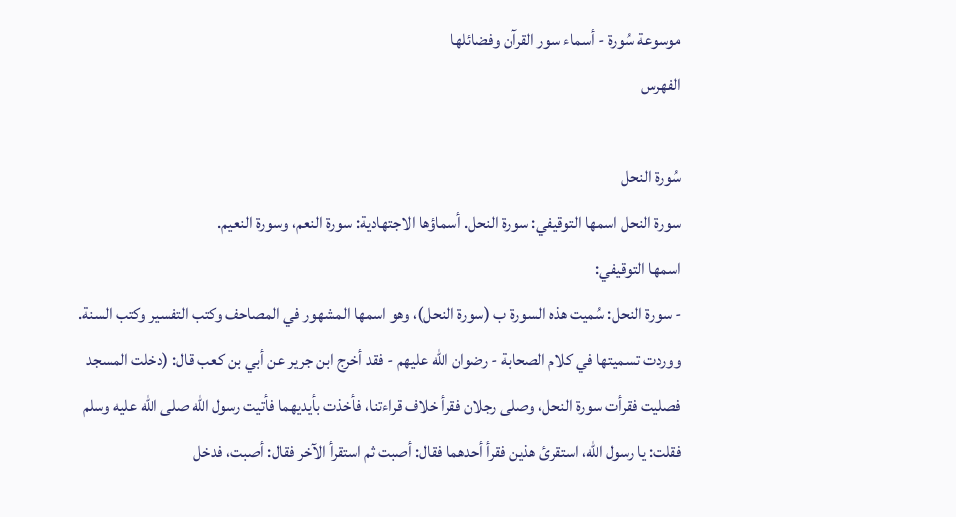موسوعة سُورة - أسماء سور القرآن وفضائلها
الفهرس

سُورة النحل
سورة النحل اسمها التوقيفي: سورة النحل. أسماؤها الاجتهادية: سورة النعم، وسورة النعيم.
اسمها التوقيفي:
- سورة النحل: سُميت هذه السورة ب (سورة النحل)، وهو اسمها المشهور في المصاحف وكتب التفسير وكتب السنة. ووردت تسميتها في كلام الصحابة - رضوان الله عليهم - فقد أخرج ابن جرير عن أبي بن كعب قال: (دخلت المسجد فصليت فقرأت سورة النحل، وصلى رجلان فقرأ خلاف قراءتنا، فأخذت بأيديهما فأتيت رسول الله صلى الله عليه وسلم فقلت: يا رسول الله، استقرئ هذين فقرأ أحدهما فقال: أصبت ثم استقرأ الآخر فقال: أصبت، فدخل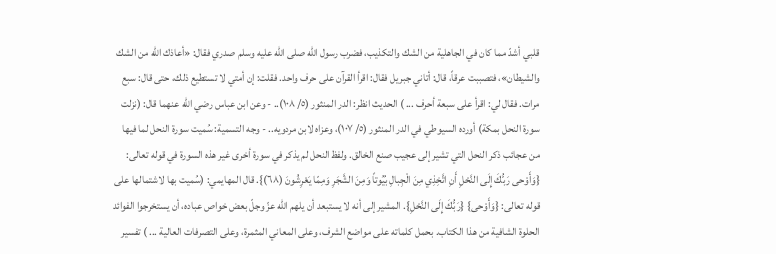قلبي أشدّ مما كان في الجاهلية من الشك والتكذيب، فضرب رسول الله صلى الله عليه وسلم صدري فقال: «أعاذك الله من الشك والشيطان»، فتصببت عرقاً، قال: أتاني جبريل فقال: اقرأ القرآن على حرف واحد. فقلت: إن أمتي لا تستطيع ذلك، حتى قال: سبع مرات. فقال لي: اقرأ على سبعة أحرف ... ) الحديث انظر: الدر المنثور (٥/ ۱۰۸).. - وعن ابن عباس رضي الله عنهما قال: (نزلت سورة النحل بمكة) أورده السيوطي في الدر المنثور (٥/ ۱۰۷)، وعزاه لابن مردويه.. - وجه التسمية: سُميت سورة النحل لما فيها من عجائب ذكر النحل التي تشير إلى عجيب صنع الخالق. ولفظ‍ النحل لم يذكر في سورة أخرى غير هذه السورة في قوله تعالى: {وَأَوْحى رَبُّكَ إِلَى النَّحْلِ أَنِ اتَّخِذِي مِنَ الْجِبالِ بُيُوتاً وَمِنَ الشَّجَرِ وَمِمّا يَعْرِشُونَ (٦۸)}. قال المهايمي: (سُميت بها لاشتمالها على قوله تعالى: {وَأَوْحى} {رَبُّكَ إِلَى النَّحْلِ}. المشير إلى أنه لا يستبعد أن يلهم الله عزّ وجلّ بعض خواص عباده، أن يستخرجوا الفوائد الحلوة الشافية من هذا الكتاب. بحمل كلماته على مواضع الشرف، وعلى المعاني المثمرة، وعلى التصرفات العالية ... ) تفسير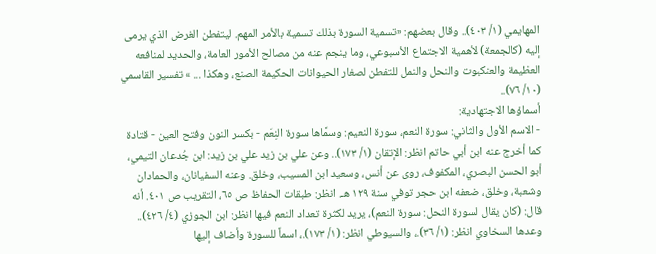المهايمي (۱/ ٤۰۳).. وقال بعضهم: «تسمية السورة بذلك تسمية بالأمر المهم. ليتفطن الغرض الذي يرمى إليه (كالجمعة) لأهمية الاجتماع الأسبوعي، وما ينجم عنه من مصالح الأمور العامة، والحديد لمنافعه العظيمة والعنكبوت والنحل والنمل للتفطن لصغار الحيوانات الحكيمة الصنع، وهكذا ... » تفسير القاسمي (۱۰/ ۷٦)..
أسماؤها الاجتهادية:
- الاسم الأول والثاني: سورة النعم، سورة النعيم: وسمَّاها سورة النِعَم - بكسر النون وفتح العين - قتادة كما أخرج عنه ابن أبي حاتم انظر: الإتقان (۱/ ۱۷۳).. وعن علي بن زيد علي بن زيد: ابن جُدعان التيمي، أبو الحسن البصري، المكفوف، روى عن أنس، وسعيد ابن المسيب، وخلق. وعنه السفيانان، والحمادان وشعبة، وخلق، ضعفه ابن حجر توفي سنة ۱۲۹ هـ. انظر: طبقات الحفاظ ص ٦٥، التقريب ص ٤۰۱. أنه قال: (كان يقال لسورة النحل: سورة النعم)، يريد لكثرة تعداد النعم فيها انظر: ابن الجوزي (٤/ ٤۲٦).. وعدها السخاوي انظر: (۱/ ۳٦).، والسيوطي انظر: (۱/ ۱۷۳).، اسماً للسورة وأضاف إليها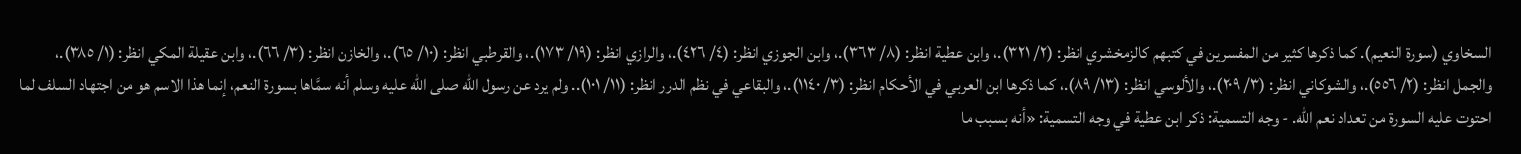السخاوي (سورة النعيم). كما ذكرها كثير من المفسرين في كتبهم كالزمخشري انظر: (۲/ ۳۲۱).، وابن عطية انظر: (۸/ ۳٦۳).، وابن الجوزي انظر: (٤/ ٤۲٦).، والرازي انظر: (۱۹/ ۱۷۳).، والقرطبي انظر: (۱۰/ ٦٥).، والخازن انظر: (۳/ ٦٦).، وابن عقيلة المكي انظر: (۱/ ۳۸٥).، والجمل انظر: (۲/ ٥٥٦).، والشوكاني انظر: (۳/ ۲۰۹).، والألوسي انظر: (۱۳/ ۸۹).، كما ذكرها ابن العربي في الأحكام انظر: (۳/ ۱۱٤۰).، والبقاعي في نظم الدرر انظر: (۱۱/ ۱۰۱).. ولم يرد عن رسول الله صلى الله عليه وسلم أنه سمَّاها بسورة النعم، إنما هذا الاسم هو من اجتهاد السلف لما احتوت عليه السورة من تعداد نعم الله. - وجه التسمية: ذكر ابن عطية في وجه التسمية: «أنه بسبب ما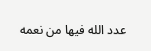عدد الله فيها من نعمه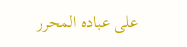على عباده المحرر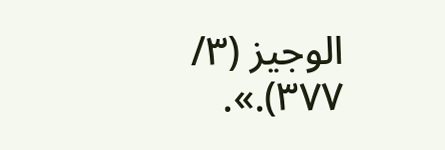الوجيز (۳/ ۳۷۷).».